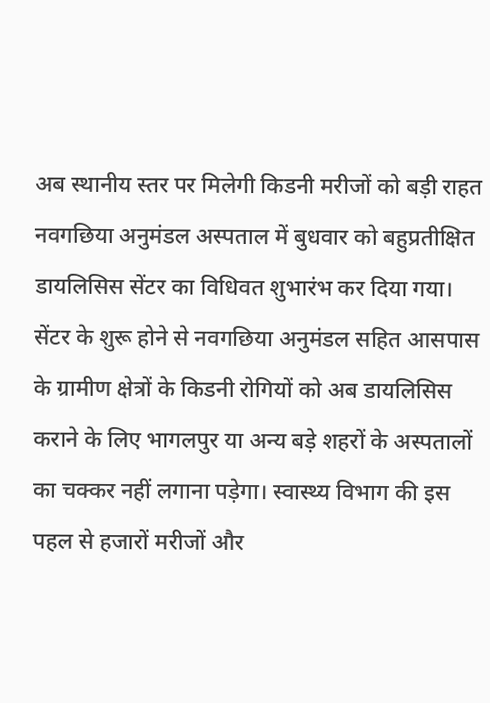अब स्थानीय स्तर पर मिलेगी किडनी मरीजों को बड़ी राहत
नवगछिया अनुमंडल अस्पताल में बुधवार को बहुप्रतीक्षित डायलिसिस सेंटर का विधिवत शुभारंभ कर दिया गया। सेंटर के शुरू होने से नवगछिया अनुमंडल सहित आसपास के ग्रामीण क्षेत्रों के किडनी रोगियों को अब डायलिसिस कराने के लिए भागलपुर या अन्य बड़े शहरों के अस्पतालों का चक्कर नहीं लगाना पड़ेगा। स्वास्थ्य विभाग की इस पहल से हजारों मरीजों और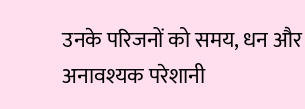उनके परिजनों को समय, धन और अनावश्यक परेशानी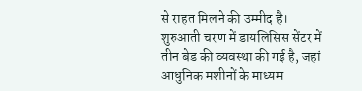से राहत मिलने की उम्मीद है।
शुरुआती चरण में डायलिसिस सेंटर में तीन बेड की व्यवस्था की गई है, जहां आधुनिक मशीनों के माध्यम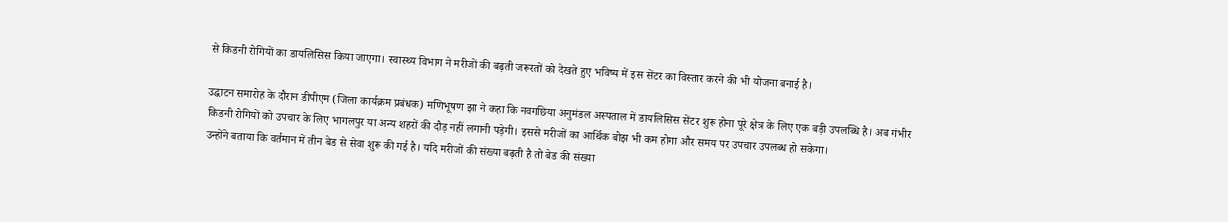से किडनी रोगियों का डायलिसिस किया जाएगा। स्वास्थ्य विभाग ने मरीजों की बढ़ती जरूरतों को देखते हुए भविष्य में इस सेंटर का विस्तार करने की भी योजना बनाई है।

उद्घाटन समारोह के दौरान डीपीएम (जिला कार्यक्रम प्रबंधक) मणिभूषण झा ने कहा कि नवगछिया अनुमंडल अस्पताल में डायलिसिस सेंटर शुरू होना पूरे क्षेत्र के लिए एक बड़ी उपलब्धि है। अब गंभीर किडनी रोगियों को उपचार के लिए भागलपुर या अन्य शहरों की दौड़ नहीं लगानी पड़ेगी। इससे मरीजों का आर्थिक बोझ भी कम होगा और समय पर उपचार उपलब्ध हो सकेगा।
उन्होंने बताया कि वर्तमान में तीन बेड से सेवा शुरू की गई है। यदि मरीजों की संख्या बढ़ती है तो बेड की संख्या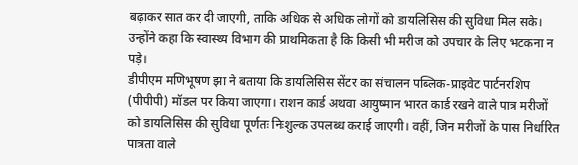बढ़ाकर सात कर दी जाएगी, ताकि अधिक से अधिक लोगों को डायलिसिस की सुविधा मिल सके। उन्होंने कहा कि स्वास्थ्य विभाग की प्राथमिकता है कि किसी भी मरीज को उपचार के लिए भटकना न पड़े।
डीपीएम मणिभूषण झा ने बताया कि डायलिसिस सेंटर का संचालन पब्लिक-प्राइवेट पार्टनरशिप (पीपीपी) मॉडल पर किया जाएगा। राशन कार्ड अथवा आयुष्मान भारत कार्ड रखने वाले पात्र मरीजों को डायलिसिस की सुविधा पूर्णतः निःशुल्क उपलब्ध कराई जाएगी। वहीं, जिन मरीजों के पास निर्धारित पात्रता वाले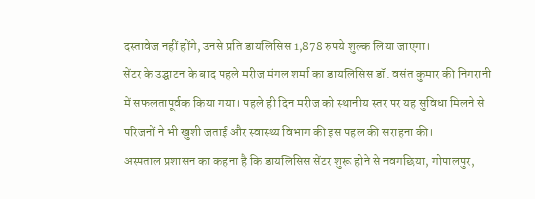दस्तावेज नहीं होंगे, उनसे प्रति डायलिसिस 1,878 रुपये शुल्क लिया जाएगा।
सेंटर के उद्घाटन के बाद पहले मरीज मंगल शर्मा का डायलिसिस डॉ. वसंत कुमार की निगरानी में सफलतापूर्वक किया गया। पहले ही दिन मरीज को स्थानीय स्तर पर यह सुविधा मिलने से परिजनों ने भी खुशी जताई और स्वास्थ्य विभाग की इस पहल की सराहना की।
अस्पताल प्रशासन का कहना है कि डायलिसिस सेंटर शुरू होने से नवगछिया, गोपालपुर,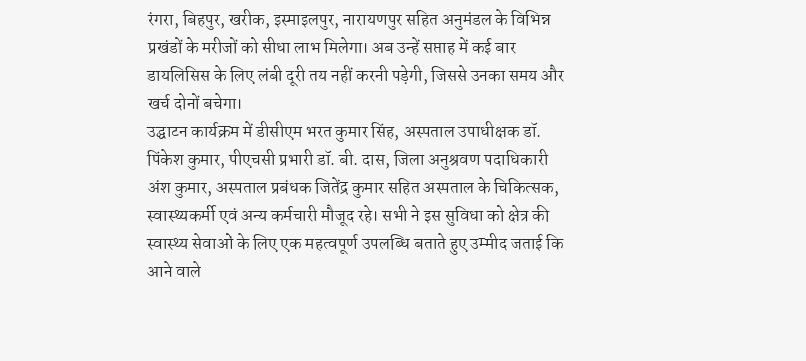रंगरा, बिहपुर, खरीक, इस्माइलपुर, नारायणपुर सहित अनुमंडल के विभिन्न प्रखंडों के मरीजों को सीधा लाभ मिलेगा। अब उन्हें सप्ताह में कई बार डायलिसिस के लिए लंबी दूरी तय नहीं करनी पड़ेगी, जिससे उनका समय और खर्च दोनों बचेगा।
उद्घाटन कार्यक्रम में डीसीएम भरत कुमार सिंह, अस्पताल उपाधीक्षक डॉ. पिंकेश कुमार, पीएचसी प्रभारी डॉ. बी. दास, जिला अनुश्रवण पदाधिकारी अंश कुमार, अस्पताल प्रबंधक जितेंद्र कुमार सहित अस्पताल के चिकित्सक, स्वास्थ्यकर्मी एवं अन्य कर्मचारी मौजूद रहे। सभी ने इस सुविधा को क्षेत्र की स्वास्थ्य सेवाओं के लिए एक महत्वपूर्ण उपलब्धि बताते हुए उम्मीद जताई कि आने वाले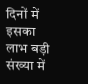दिनों में इसका लाभ बड़ी संख्या में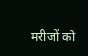मरीजों को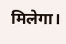मिलेगा।